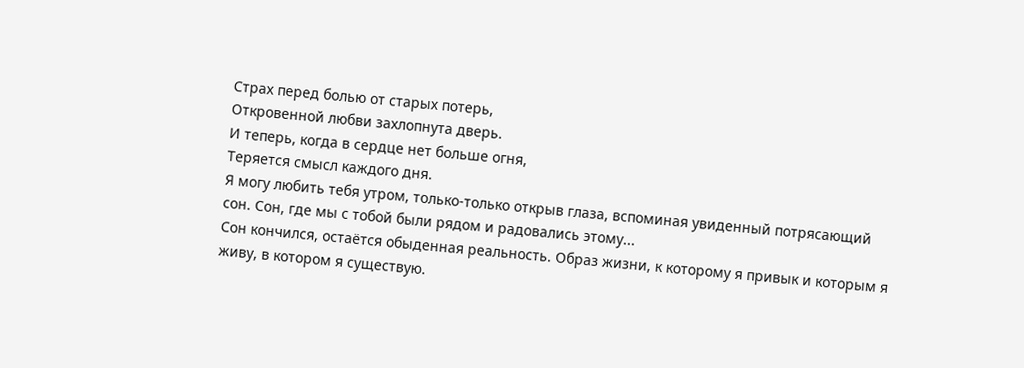Страх перед болью от старых потерь,
Откровенной любви захлопнута дверь.
И теперь, когда в сердце нет больше огня,
Теряется смысл каждого дня.
Я могу любить тебя утром, только-только открыв глаза, вспоминая увиденный потрясающий сон. Сон, где мы с тобой были рядом и радовались этому...
Сон кончился, остаётся обыденная реальность. Образ жизни, к которому я привык и которым я живу, в котором я существую.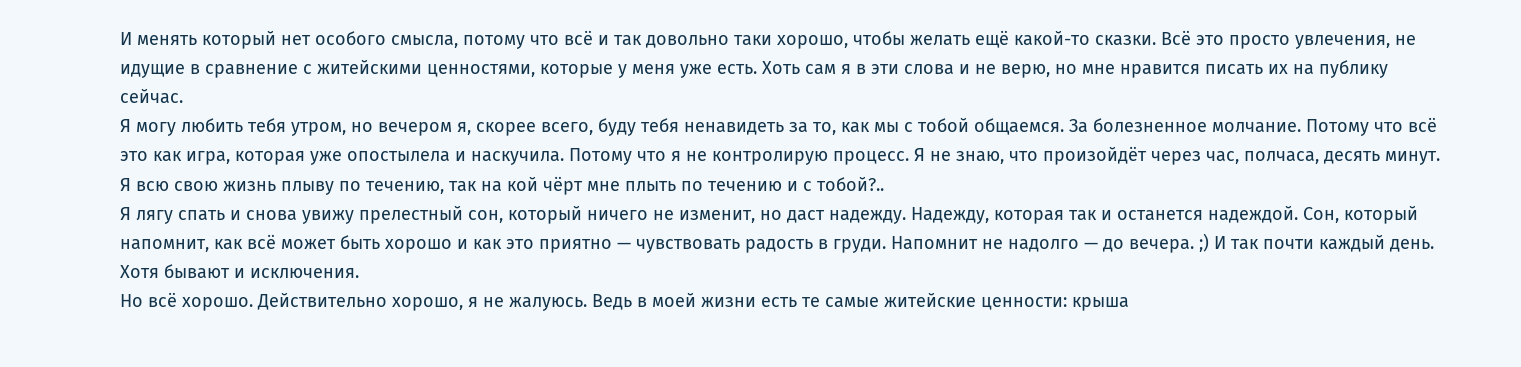И менять который нет особого смысла, потому что всё и так довольно таки хорошо, чтобы желать ещё какой-то сказки. Всё это просто увлечения, не идущие в сравнение с житейскими ценностями, которые у меня уже есть. Хоть сам я в эти слова и не верю, но мне нравится писать их на публику сейчас.
Я могу любить тебя утром, но вечером я, скорее всего, буду тебя ненавидеть за то, как мы с тобой общаемся. За болезненное молчание. Потому что всё это как игра, которая уже опостылела и наскучила. Потому что я не контролирую процесс. Я не знаю, что произойдёт через час, полчаса, десять минут. Я всю свою жизнь плыву по течению, так на кой чёрт мне плыть по течению и с тобой?..
Я лягу спать и снова увижу прелестный сон, который ничего не изменит, но даст надежду. Надежду, которая так и останется надеждой. Сон, который напомнит, как всё может быть хорошо и как это приятно — чувствовать радость в груди. Напомнит не надолго — до вечера. ;) И так почти каждый день. Хотя бывают и исключения.
Но всё хорошо. Действительно хорошо, я не жалуюсь. Ведь в моей жизни есть те самые житейские ценности: крыша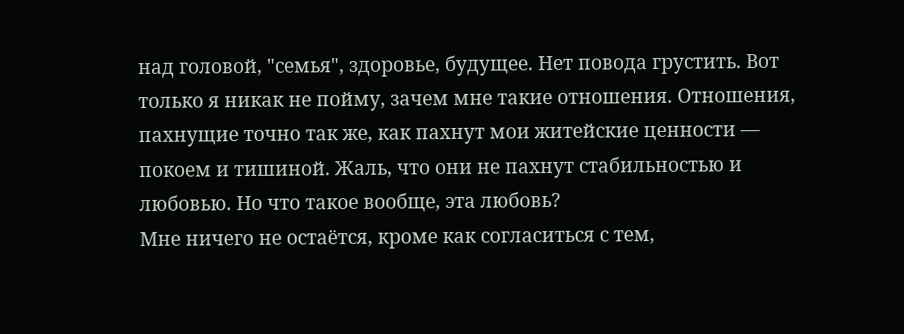над головой, "семья", здоровье, будущее. Нет повода грустить. Вот только я никак не пойму, зачем мне такие отношения. Отношения, пахнущие точно так же, как пахнут мои житейские ценности — покоем и тишиной. Жаль, что они не пахнут стабильностью и любовью. Но что такое вообще, эта любовь?
Мне ничего не остаётся, кроме как согласиться с тем,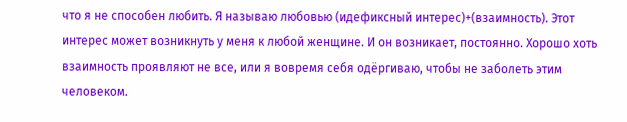что я не способен любить. Я называю любовью (идефиксный интерес)+(взаимность). Этот интерес может возникнуть у меня к любой женщине. И он возникает, постоянно. Хорошо хоть взаимность проявляют не все, или я вовремя себя одёргиваю, чтобы не заболеть этим человеком.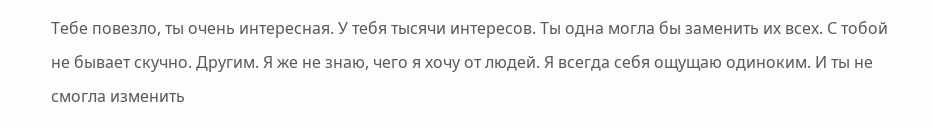Тебе повезло, ты очень интересная. У тебя тысячи интересов. Ты одна могла бы заменить их всех. С тобой не бывает скучно. Другим. Я же не знаю, чего я хочу от людей. Я всегда себя ощущаю одиноким. И ты не смогла изменить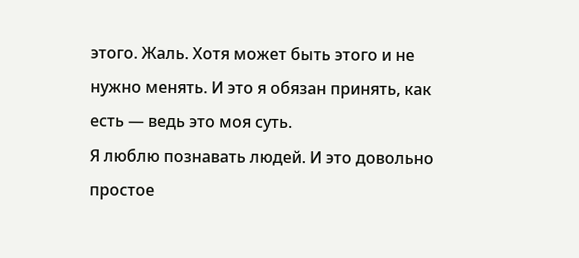этого. Жаль. Хотя может быть этого и не нужно менять. И это я обязан принять, как есть — ведь это моя суть.
Я люблю познавать людей. И это довольно простое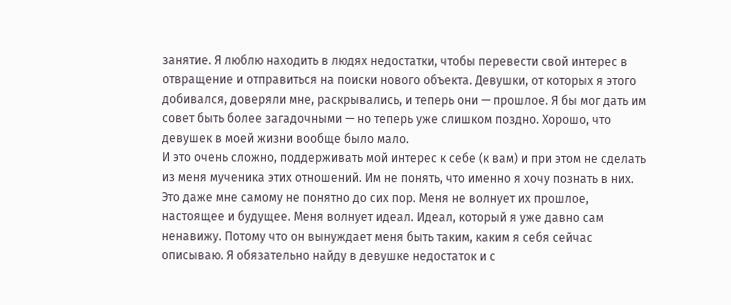занятие. Я люблю находить в людях недостатки, чтобы перевести свой интерес в отвращение и отправиться на поиски нового объекта. Девушки, от которых я этого добивался, доверяли мне, раскрывались, и теперь они — прошлое. Я бы мог дать им совет быть более загадочными — но теперь уже слишком поздно. Хорошо, что девушек в моей жизни вообще было мало.
И это очень сложно, поддерживать мой интерес к себе (к вам) и при этом не сделать из меня мученика этих отношений. Им не понять, что именно я хочу познать в них. Это даже мне самому не понятно до сих пор. Меня не волнует их прошлое, настоящее и будущее. Меня волнует идеал. Идеал, который я уже давно сам ненавижу. Потому что он вынуждает меня быть таким, каким я себя сейчас описываю. Я обязательно найду в девушке недостаток и с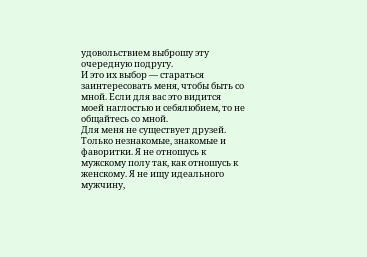удовольствием выброшу эту очередную подругу.
И это их выбор — стараться заинтересовать меня, чтобы быть со мной. Если для вас это видится моей наглостью и себялюбием, то не общайтесь со мной.
Для меня не существует друзей. Только незнакомые, знакомые и фаворитки. Я не отношусь к мужскому полу так, как отношусь к женскому. Я не ищу идеального мужчину,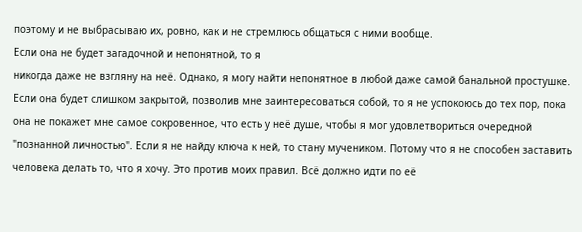поэтому и не выбрасываю их, ровно, как и не стремлюсь общаться с ними вообще.
Если она не будет загадочной и непонятной, то я
никогда даже не взгляну на неё. Однако, я могу найти непонятное в любой даже самой банальной простушке.
Если она будет слишком закрытой, позволив мне заинтересоваться собой, то я не успокоюсь до тех пор, пока она не покажет мне самое сокровенное, что есть у неё душе, чтобы я мог удовлетвориться очередной "познанной личностью". Если я не найду ключа к ней, то стану мучеником. Потому что я не способен заставить человека делать то, что я хочу. Это против моих правил. Всё должно идти по её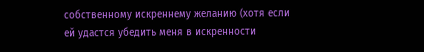собственному искреннему желанию (хотя если ей удастся убедить меня в искренности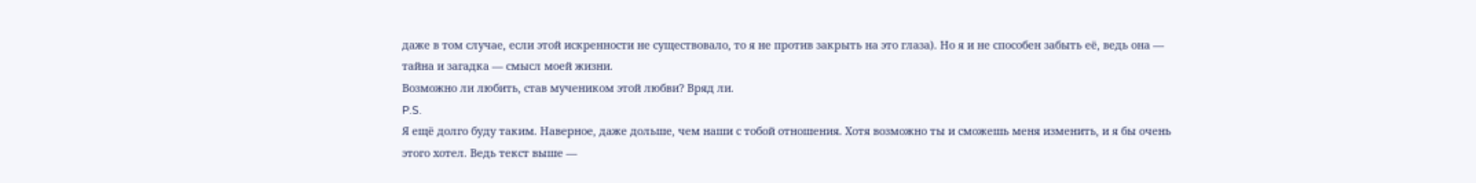даже в том случае, если этой искренности не существовало, то я не против закрыть на это глаза). Но я и не способен забыть её, ведь она — тайна и загадка — смысл моей жизни.
Возможно ли любить, став мучеником этой любви? Вряд ли.
P.S.
Я ещё долго буду таким. Наверное, даже дольше, чем наши с тобой отношения. Хотя возможно ты и сможешь меня изменить, и я бы очень этого хотел. Ведь текст выше —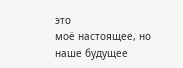это
моё настоящее, но
наше будущее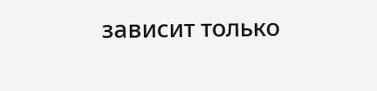зависит только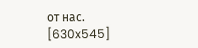от нас.
[630x545]